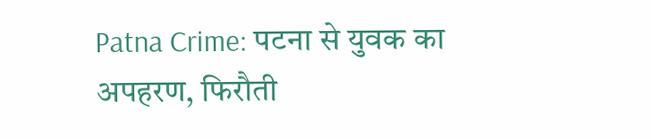Patna Crime: पटना से युवक का अपहरण, फिरौती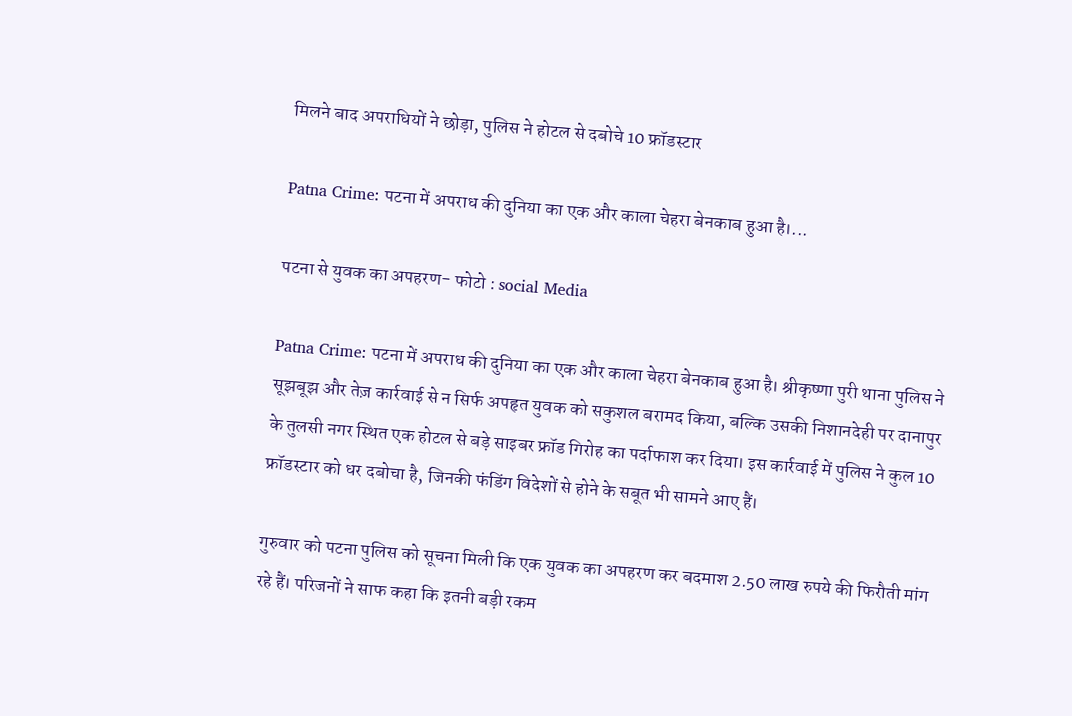मिलने बाद अपराधियों ने छोड़ा, पुलिस ने होटल से दबोचे 10 फ्रॉडस्टार

Patna Crime: पटना में अपराध की दुनिया का एक और काला चेहरा बेनकाब हुआ है।...

पटना से युवक का अपहरण- फोटो : social Media

Patna Crime: पटना में अपराध की दुनिया का एक और काला चेहरा बेनकाब हुआ है। श्रीकृष्णा पुरी थाना पुलिस ने सूझबूझ और तेज़ कार्रवाई से न सिर्फ अपहृत युवक को सकुशल बरामद किया, बल्कि उसकी निशानदेही पर दानापुर के तुलसी नगर स्थित एक होटल से बड़े साइबर फ्रॉड गिरोह का पर्दाफाश कर दिया। इस कार्रवाई में पुलिस ने कुल 10 फ्रॉडस्टार को धर दबोचा है, जिनकी फंडिंग विदेशों से होने के सबूत भी सामने आए हैं।

गुरुवार को पटना पुलिस को सूचना मिली कि एक युवक का अपहरण कर बदमाश 2.50 लाख रुपये की फिरौती मांग रहे हैं। परिजनों ने साफ कहा कि इतनी बड़ी रकम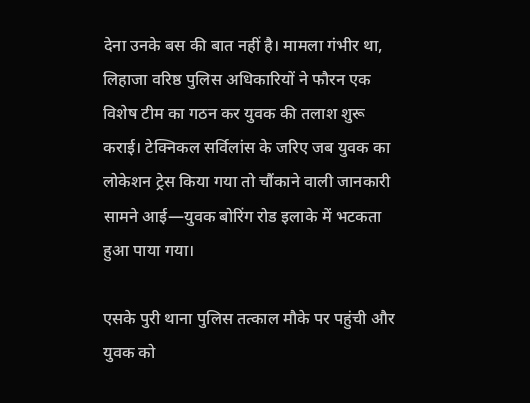देना उनके बस की बात नहीं है। मामला गंभीर था, लिहाजा वरिष्ठ पुलिस अधिकारियों ने फौरन एक विशेष टीम का गठन कर युवक की तलाश शुरू कराई। टेक्निकल सर्विलांस के जरिए जब युवक का लोकेशन ट्रेस किया गया तो चौंकाने वाली जानकारी सामने आई—युवक बोरिंग रोड इलाके में भटकता हुआ पाया गया।

एसके पुरी थाना पुलिस तत्काल मौके पर पहुंची और युवक को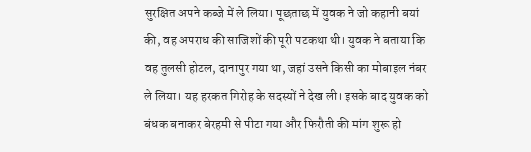सुरक्षित अपने कब्जे में ले लिया। पूछताछ में युवक ने जो कहानी बयां की, वह अपराध की साजिशों की पूरी पटकथा थी। युवक ने बताया कि वह तुलसी होटल, दानापुर गया था, जहां उसने किसी का मोबाइल नंबर ले लिया। यह हरकत गिरोह के सदस्यों ने देख ली। इसके बाद युवक को बंधक बनाकर बेरहमी से पीटा गया और फिरौती की मांग शुरू हो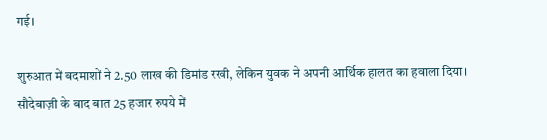गई।

शुरुआत में बदमाशों ने 2.50 लाख की डिमांड रखी, लेकिन युवक ने अपनी आर्थिक हालत का हवाला दिया। सौदेबाज़ी के बाद बात 25 हजार रुपये में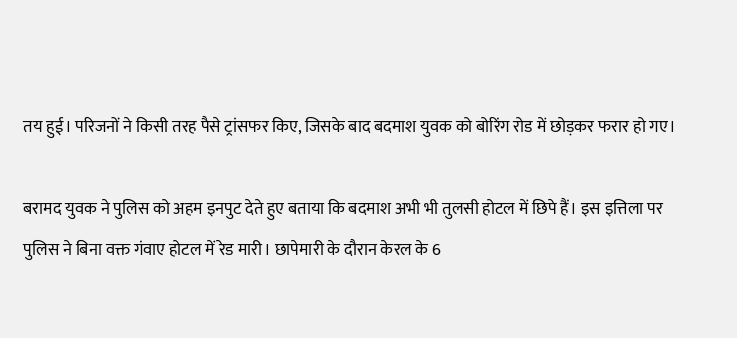तय हुई। परिजनों ने किसी तरह पैसे ट्रांसफर किए, जिसके बाद बदमाश युवक को बोरिंग रोड में छोड़कर फरार हो गए।

बरामद युवक ने पुलिस को अहम इनपुट देते हुए बताया कि बदमाश अभी भी तुलसी होटल में छिपे हैं। इस इत्तिला पर पुलिस ने बिना वक्त गंवाए होटल में रेड मारी। छापेमारी के दौरान केरल के 6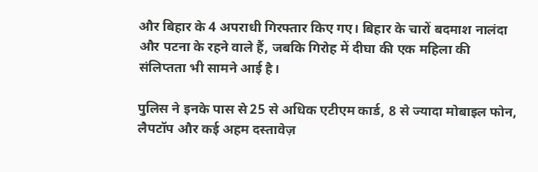और बिहार के 4 अपराधी गिरफ्तार किए गए। बिहार के चारों बदमाश नालंदा और पटना के रहने वाले हैं, जबकि गिरोह में दीघा की एक महिला की संलिप्तता भी सामने आई है।

पुलिस ने इनके पास से 25 से अधिक एटीएम कार्ड, 8 से ज्यादा मोबाइल फोन, लैपटॉप और कई अहम दस्तावेज़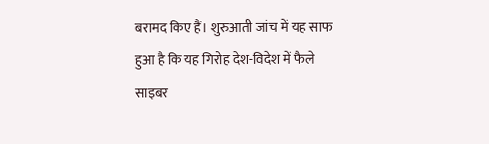बरामद किए हैं। शुरुआती जांच में यह साफ हुआ है कि यह गिरोह देश-विदेश में फैले साइबर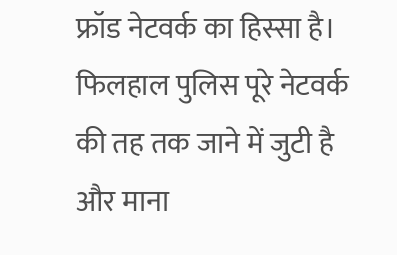फ्रॉड नेटवर्क का हिस्सा है। फिलहाल पुलिस पूरे नेटवर्क की तह तक जाने में जुटी है और माना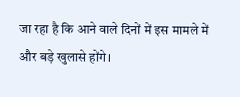जा रहा है कि आने वाले दिनों में इस मामले में और बड़े खुलासे होंगे।